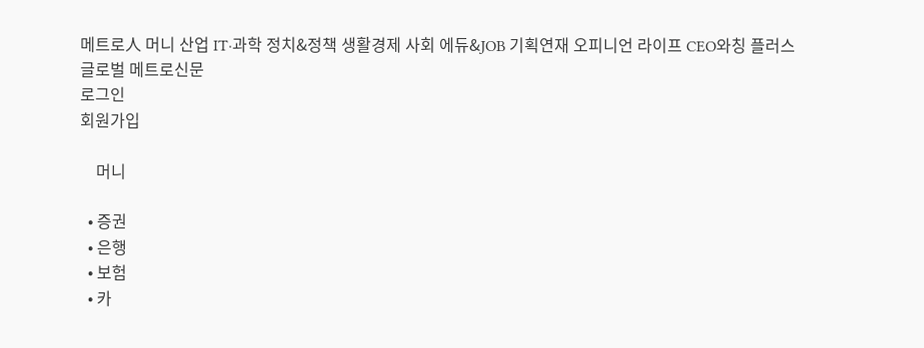메트로人 머니 산업 IT·과학 정치&정책 생활경제 사회 에듀&JOB 기획연재 오피니언 라이프 CEO와칭 플러스
글로벌 메트로신문
로그인
회원가입

    머니

  • 증권
  • 은행
  • 보험
  • 카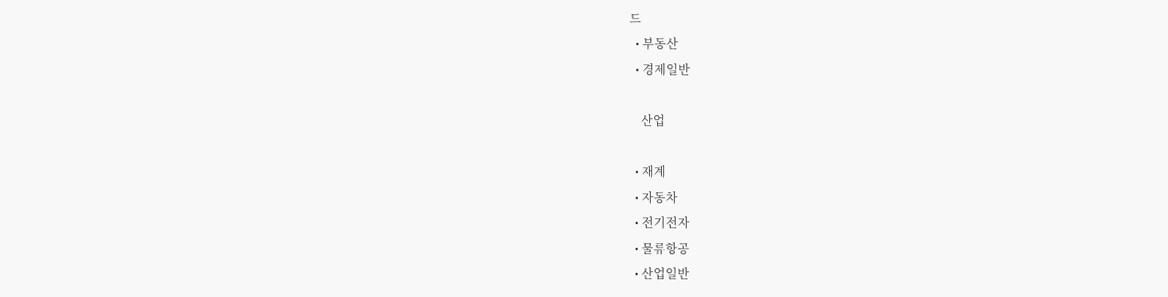드
  • 부동산
  • 경제일반

    산업

  • 재계
  • 자동차
  • 전기전자
  • 물류항공
  • 산업일반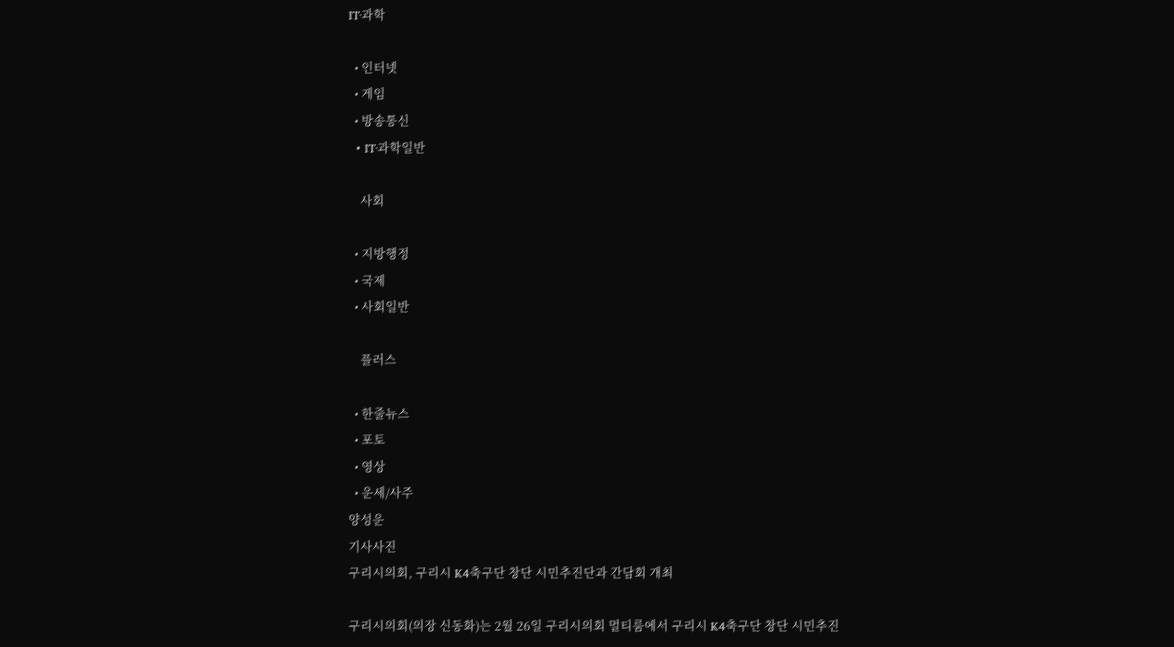IT·과학

  • 인터넷
  • 게임
  • 방송통신
  • IT·과학일반

    사회

  • 지방행정
  • 국제
  • 사회일반

    플러스

  • 한줄뉴스
  • 포토
  • 영상
  • 운세/사주
양성운
기사사진
구리시의회, 구리시 K4축구단 창단 시민추진단과 간담회 개최

구리시의회(의장 신동화)는 2월 26일 구리시의회 멀티룸에서 구리시 K4축구단 창단 시민추진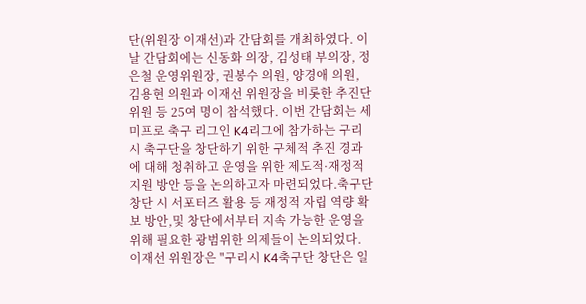단(위원장 이재선)과 간담회를 개최하였다. 이날 간담회에는 신동화 의장, 김성태 부의장, 정은철 운영위원장, 권봉수 의원, 양경애 의원, 김용현 의원과 이재선 위원장을 비롯한 추진단 위원 등 25여 명이 참석했다. 이번 간담회는 세미프로 축구 리그인 K4리그에 참가하는 구리시 축구단을 창단하기 위한 구체적 추진 경과에 대해 청취하고 운영을 위한 제도적·재정적 지원 방안 등을 논의하고자 마련되었다.축구단 창단 시 서포터즈 활용 등 재정적 자립 역량 확보 방안,및 창단에서부터 지속 가능한 운영을 위해 필요한 광범위한 의제들이 논의되었다. 이재선 위원장은 "구리시 K4축구단 창단은 일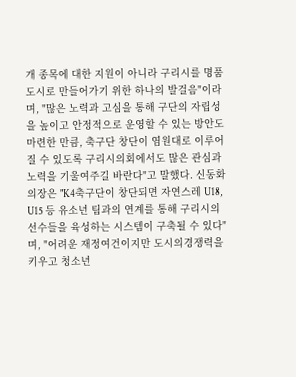개 종목에 대한 지원이 아니라 구리시를 명품 도시로 만들어가기 위한 하나의 발걸음"이라며, "많은 노력과 고심을 통해 구단의 자립성을 높이고 안정적으로 운영할 수 있는 방안도 마련한 만큼, 축구단 창단이 염원대로 이루어질 수 있도록 구리시의회에서도 많은 관심과 노력을 기울여주길 바란다"고 말했다. 신동화 의장은 "K4축구단이 창단되면 자연스레 U18, U15 등 유소년 팀과의 연계를 통해 구리시의 선수들을 육성하는 시스템이 구축될 수 있다"며, "어려운 재정여건이지만 도시의경쟁력을 키우고 청소년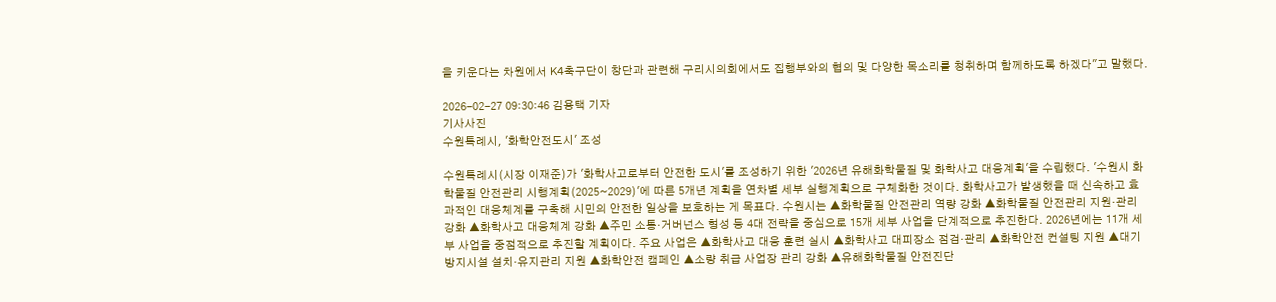을 키운다는 차원에서 K4축구단이 창단과 관련해 구리시의회에서도 집행부와의 협의 및 다양한 목소리를 청취하며 함께하도록 하겠다"고 말했다.

2026-02-27 09:30:46 김용택 기자
기사사진
수원특례시, '화학안전도시' 조성

수원특례시(시장 이재준)가 '화학사고로부터 안전한 도시'를 조성하기 위한 '2026년 유해화학물질 및 화학사고 대응계획'을 수립했다. '수원시 화학물질 안전관리 시행계획(2025~2029)'에 따른 5개년 계획을 연차별 세부 실행계획으로 구체화한 것이다. 화학사고가 발생했을 때 신속하고 효과적인 대응체계를 구축해 시민의 안전한 일상을 보호하는 게 목표다. 수원시는 ▲화학물질 안전관리 역량 강화 ▲화학물질 안전관리 지원·관리 강화 ▲화학사고 대응체계 강화 ▲주민 소통·거버넌스 형성 등 4대 전략을 중심으로 15개 세부 사업을 단계적으로 추진한다. 2026년에는 11개 세부 사업을 중점적으로 추진할 계획이다. 주요 사업은 ▲화학사고 대응 훈련 실시 ▲화학사고 대피장소 점검·관리 ▲화학안전 컨설팅 지원 ▲대기방지시설 설치·유지관리 지원 ▲화학안전 캠페인 ▲소량 취급 사업장 관리 강화 ▲유해화학물질 안전진단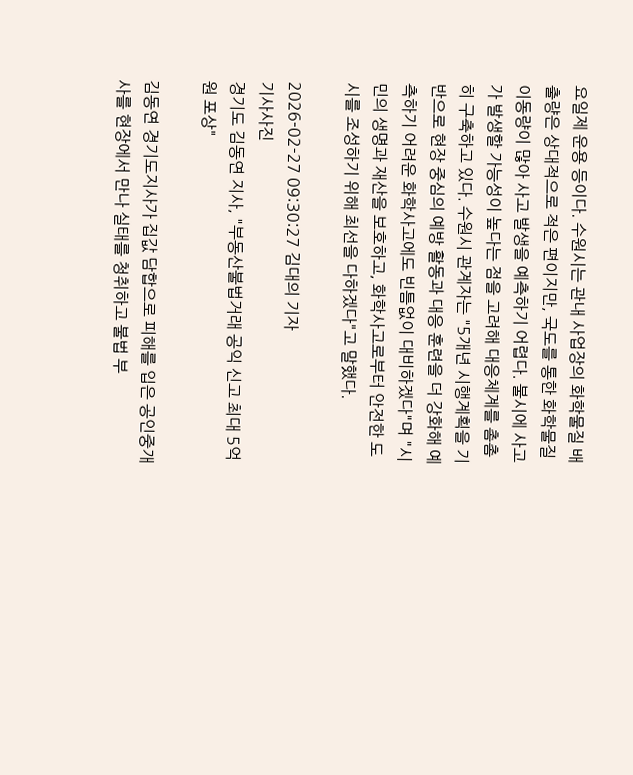요일제 운용 등이다. 수원시는 관내 사업장의 화학물질 배출량은 상대적으로 적은 편이지만, 국도를 통한 화학물질 이동량이 많아 사고 발생을 예측하기 어렵다. 불시에 사고가 발생할 가능성이 높다는 점을 고려해 대응체계를 촘촘히 구축하고 있다. 수원시 관계자는 "5개년 시행계획을 기반으로 현장 중심의 예방 활동과 대응 훈련을 더 강화해 예측하기 어려운 화학사고에도 빈틈없이 대비하겠다"며 "시민의 생명과 재산을 보호하고, 화학사고로부터 안전한 도시를 조성하기 위해 최선을 다하겠다"고 말했다.

2026-02-27 09:30:27 김대의 기자
기사사진
경기도 김동연 지사, "부동산불법거래 공익 신고 최대 5억원 포상"

김동연 경기도지사가 집값 담합으로 피해를 입은 공인중개사를 현장에서 만나 실태를 청취하고 불법 부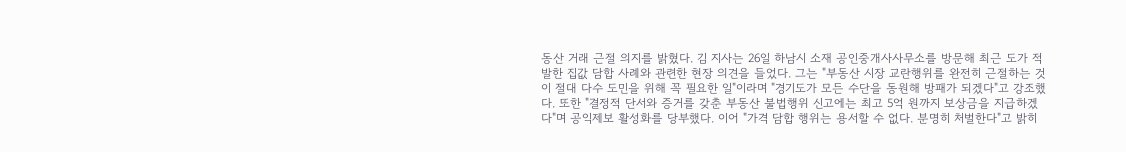동산 거래 근절 의지를 밝혔다. 김 지사는 26일 하남시 소재 공인중개사사무소를 방문해 최근 도가 적발한 집값 담합 사례와 관련한 현장 의견을 들었다. 그는 "부동산 시장 교란행위를 완전히 근절하는 것이 절대 다수 도민을 위해 꼭 필요한 일"이라며 "경기도가 모든 수단을 동원해 방패가 되겠다"고 강조했다. 또한 "결정적 단서와 증거를 갖춘 부동산 불법행위 신고에는 최고 5억 원까지 보상금을 지급하겠다"며 공익제보 활성화를 당부했다. 이어 "가격 담합 행위는 용서할 수 없다. 분명히 처벌한다"고 밝히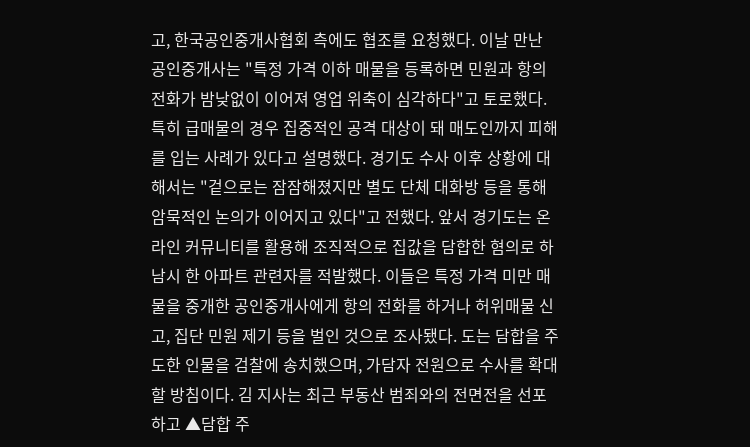고, 한국공인중개사협회 측에도 협조를 요청했다. 이날 만난 공인중개사는 "특정 가격 이하 매물을 등록하면 민원과 항의 전화가 밤낮없이 이어져 영업 위축이 심각하다"고 토로했다. 특히 급매물의 경우 집중적인 공격 대상이 돼 매도인까지 피해를 입는 사례가 있다고 설명했다. 경기도 수사 이후 상황에 대해서는 "겉으로는 잠잠해졌지만 별도 단체 대화방 등을 통해 암묵적인 논의가 이어지고 있다"고 전했다. 앞서 경기도는 온라인 커뮤니티를 활용해 조직적으로 집값을 담합한 혐의로 하남시 한 아파트 관련자를 적발했다. 이들은 특정 가격 미만 매물을 중개한 공인중개사에게 항의 전화를 하거나 허위매물 신고, 집단 민원 제기 등을 벌인 것으로 조사됐다. 도는 담합을 주도한 인물을 검찰에 송치했으며, 가담자 전원으로 수사를 확대할 방침이다. 김 지사는 최근 부동산 범죄와의 전면전을 선포하고 ▲담합 주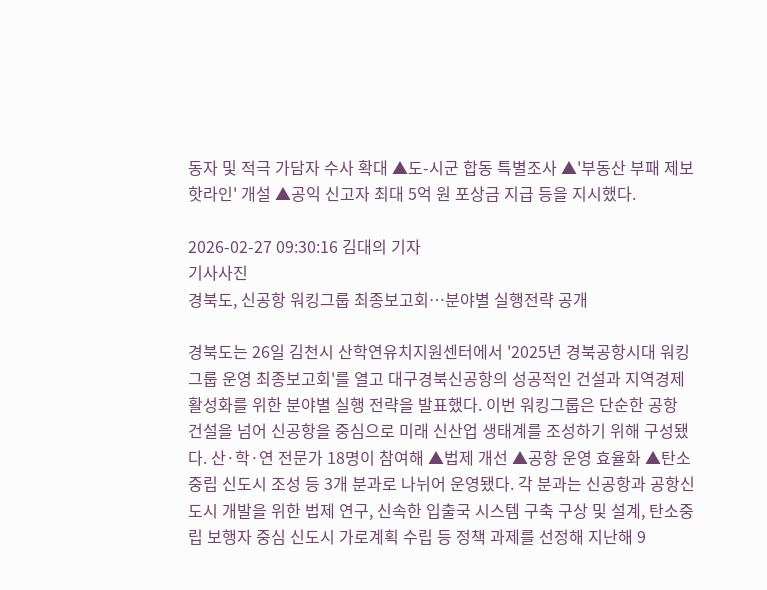동자 및 적극 가담자 수사 확대 ▲도-시군 합동 특별조사 ▲'부동산 부패 제보 핫라인' 개설 ▲공익 신고자 최대 5억 원 포상금 지급 등을 지시했다.

2026-02-27 09:30:16 김대의 기자
기사사진
경북도, 신공항 워킹그룹 최종보고회…분야별 실행전략 공개

경북도는 26일 김천시 산학연유치지원센터에서 '2025년 경북공항시대 워킹그룹 운영 최종보고회'를 열고 대구경북신공항의 성공적인 건설과 지역경제 활성화를 위한 분야별 실행 전략을 발표했다. 이번 워킹그룹은 단순한 공항 건설을 넘어 신공항을 중심으로 미래 신산업 생태계를 조성하기 위해 구성됐다. 산·학·연 전문가 18명이 참여해 ▲법제 개선 ▲공항 운영 효율화 ▲탄소중립 신도시 조성 등 3개 분과로 나뉘어 운영됐다. 각 분과는 신공항과 공항신도시 개발을 위한 법제 연구, 신속한 입출국 시스템 구축 구상 및 설계, 탄소중립 보행자 중심 신도시 가로계획 수립 등 정책 과제를 선정해 지난해 9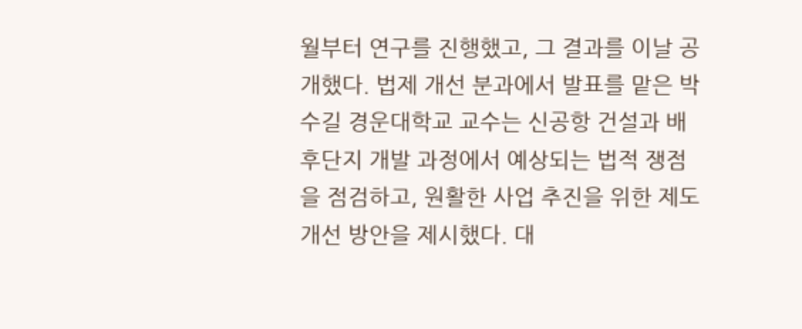월부터 연구를 진행했고, 그 결과를 이날 공개했다. 법제 개선 분과에서 발표를 맡은 박수길 경운대학교 교수는 신공항 건설과 배후단지 개발 과정에서 예상되는 법적 쟁점을 점검하고, 원활한 사업 추진을 위한 제도 개선 방안을 제시했다. 대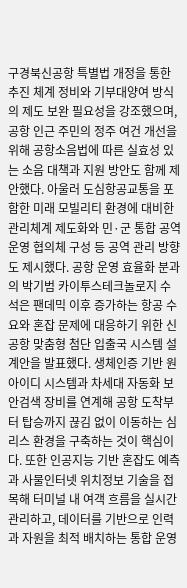구경북신공항 특별법 개정을 통한 추진 체계 정비와 기부대양여 방식의 제도 보완 필요성을 강조했으며, 공항 인근 주민의 정주 여건 개선을 위해 공항소음법에 따른 실효성 있는 소음 대책과 지원 방안도 함께 제안했다. 아울러 도심항공교통을 포함한 미래 모빌리티 환경에 대비한 관리체계 제도화와 민·군 통합 공역 운영 협의체 구성 등 공역 관리 방향도 제시했다. 공항 운영 효율화 분과의 박기범 카이투스테크놀로지 수석은 팬데믹 이후 증가하는 항공 수요와 혼잡 문제에 대응하기 위한 신공항 맞춤형 첨단 입출국 시스템 설계안을 발표했다. 생체인증 기반 원아이디 시스템과 차세대 자동화 보안검색 장비를 연계해 공항 도착부터 탑승까지 끊김 없이 이동하는 심리스 환경을 구축하는 것이 핵심이다. 또한 인공지능 기반 혼잡도 예측과 사물인터넷 위치정보 기술을 접목해 터미널 내 여객 흐름을 실시간 관리하고, 데이터를 기반으로 인력과 자원을 최적 배치하는 통합 운영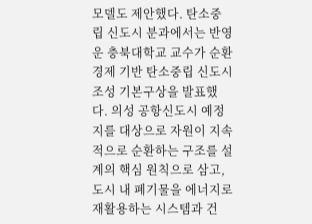모델도 제안했다. 탄소중립 신도시 분과에서는 반영운 충북대학교 교수가 순환경제 기반 탄소중립 신도시 조성 기본구상을 발표했다. 의성 공항신도시 예정지를 대상으로 자원이 지속적으로 순환하는 구조를 설계의 핵심 원칙으로 삼고, 도시 내 폐기물을 에너지로 재활용하는 시스템과 건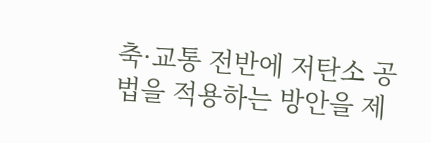축·교통 전반에 저탄소 공법을 적용하는 방안을 제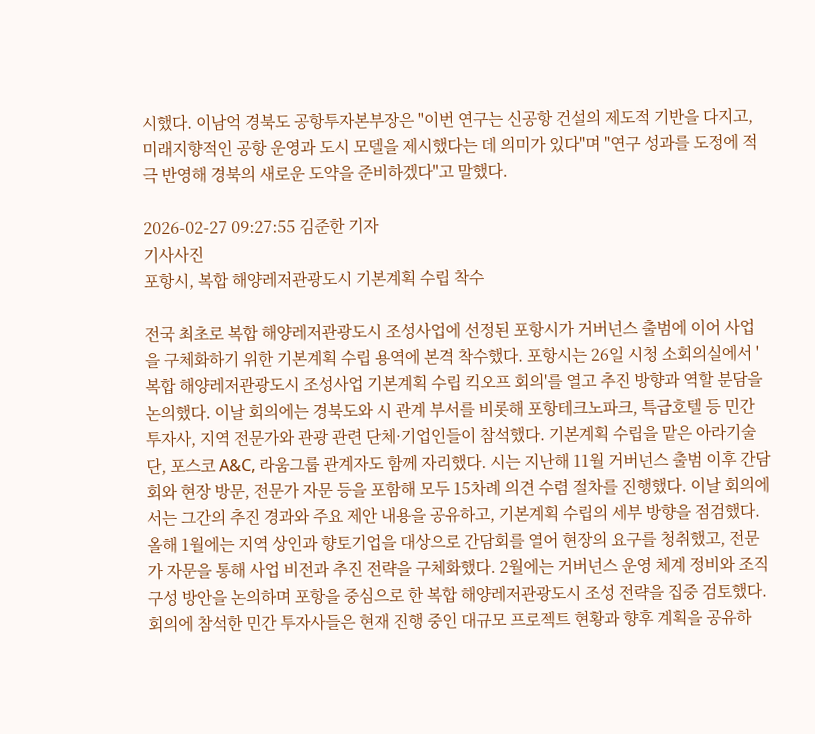시했다. 이남억 경북도 공항투자본부장은 "이번 연구는 신공항 건설의 제도적 기반을 다지고, 미래지향적인 공항 운영과 도시 모델을 제시했다는 데 의미가 있다"며 "연구 성과를 도정에 적극 반영해 경북의 새로운 도약을 준비하겠다"고 말했다.

2026-02-27 09:27:55 김준한 기자
기사사진
포항시, 복합 해양레저관광도시 기본계획 수립 착수

전국 최초로 복합 해양레저관광도시 조성사업에 선정된 포항시가 거버넌스 출범에 이어 사업을 구체화하기 위한 기본계획 수립 용역에 본격 착수했다. 포항시는 26일 시청 소회의실에서 '복합 해양레저관광도시 조성사업 기본계획 수립 킥오프 회의'를 열고 추진 방향과 역할 분담을 논의했다. 이날 회의에는 경북도와 시 관계 부서를 비롯해 포항테크노파크, 특급호텔 등 민간 투자사, 지역 전문가와 관광 관련 단체·기업인들이 참석했다. 기본계획 수립을 맡은 아라기술단, 포스코 A&C, 라움그룹 관계자도 함께 자리했다. 시는 지난해 11월 거버넌스 출범 이후 간담회와 현장 방문, 전문가 자문 등을 포함해 모두 15차례 의견 수렴 절차를 진행했다. 이날 회의에서는 그간의 추진 경과와 주요 제안 내용을 공유하고, 기본계획 수립의 세부 방향을 점검했다. 올해 1월에는 지역 상인과 향토기업을 대상으로 간담회를 열어 현장의 요구를 청취했고, 전문가 자문을 통해 사업 비전과 추진 전략을 구체화했다. 2월에는 거버넌스 운영 체계 정비와 조직 구성 방안을 논의하며 포항을 중심으로 한 복합 해양레저관광도시 조성 전략을 집중 검토했다. 회의에 참석한 민간 투자사들은 현재 진행 중인 대규모 프로젝트 현황과 향후 계획을 공유하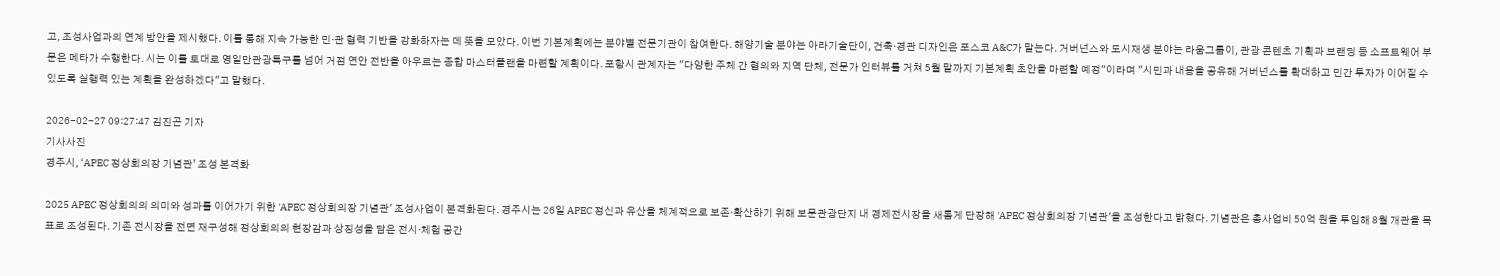고, 조성사업과의 연계 방안을 제시했다. 이를 통해 지속 가능한 민·관 협력 기반을 강화하자는 데 뜻을 모았다. 이번 기본계획에는 분야별 전문기관이 참여한다. 해양기술 분야는 아라기술단이, 건축·경관 디자인은 포스코 A&C가 맡는다. 거버넌스와 도시재생 분야는 라움그룹이, 관광 콘텐츠 기획과 브랜딩 등 소프트웨어 부문은 메타가 수행한다. 시는 이를 토대로 영일만관광특구를 넘어 거점 연안 전반을 아우르는 종합 마스터플랜을 마련할 계획이다. 포항시 관계자는 "다양한 주체 간 협의와 지역 단체, 전문가 인터뷰를 거쳐 5월 말까지 기본계획 초안을 마련할 예정"이라며 "시민과 내용을 공유해 거버넌스를 확대하고 민간 투자가 이어질 수 있도록 실행력 있는 계획을 완성하겠다"고 말했다.

2026-02-27 09:27:47 김진곤 기자
기사사진
경주시, ‘APEC 정상회의장 기념관’ 조성 본격화

2025 APEC 정상회의의 의미와 성과를 이어가기 위한 'APEC 정상회의장 기념관' 조성사업이 본격화된다. 경주시는 26일 APEC 정신과 유산을 체계적으로 보존·확산하기 위해 보문관광단지 내 경제전시장을 새롭게 단장해 'APEC 정상회의장 기념관'을 조성한다고 밝혔다. 기념관은 총사업비 50억 원을 투입해 8월 개관을 목표로 조성된다. 기존 전시장을 전면 재구성해 정상회의의 현장감과 상징성을 담은 전시·체험 공간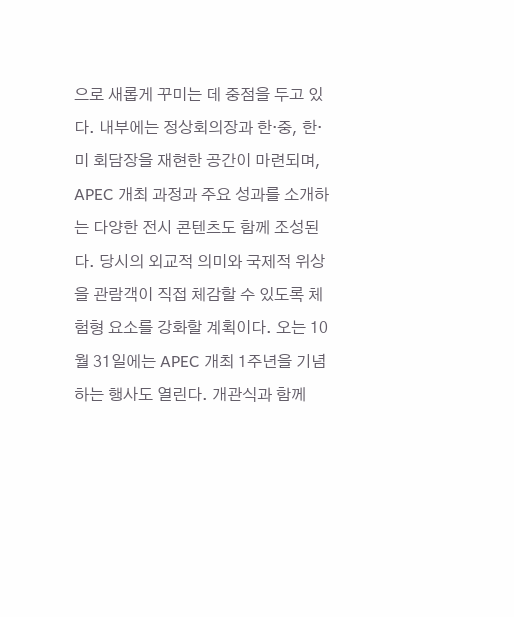으로 새롭게 꾸미는 데 중점을 두고 있다. 내부에는 정상회의장과 한·중, 한·미 회담장을 재현한 공간이 마련되며, APEC 개최 과정과 주요 성과를 소개하는 다양한 전시 콘텐츠도 함께 조성된다. 당시의 외교적 의미와 국제적 위상을 관람객이 직접 체감할 수 있도록 체험형 요소를 강화할 계획이다. 오는 10월 31일에는 APEC 개최 1주년을 기념하는 행사도 열린다. 개관식과 함께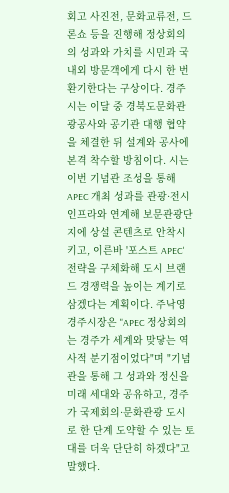회고 사진전, 문화교류전, 드론쇼 등을 진행해 정상회의의 성과와 가치를 시민과 국내외 방문객에게 다시 한 번 환기한다는 구상이다. 경주시는 이달 중 경북도문화관광공사와 공기관 대행 협약을 체결한 뒤 설계와 공사에 본격 착수할 방침이다. 시는 이번 기념관 조성을 통해 APEC 개최 성과를 관광·전시 인프라와 연계해 보문관광단지에 상설 콘텐츠로 안착시키고, 이른바 '포스트 APEC' 전략을 구체화해 도시 브랜드 경쟁력을 높이는 계기로 삼겠다는 계획이다. 주낙영 경주시장은 "APEC 정상회의는 경주가 세계와 맞닿는 역사적 분기점이었다"며 "기념관을 통해 그 성과와 정신을 미래 세대와 공유하고, 경주가 국제회의·문화관광 도시로 한 단계 도약할 수 있는 토대를 더욱 단단히 하겠다"고 말했다.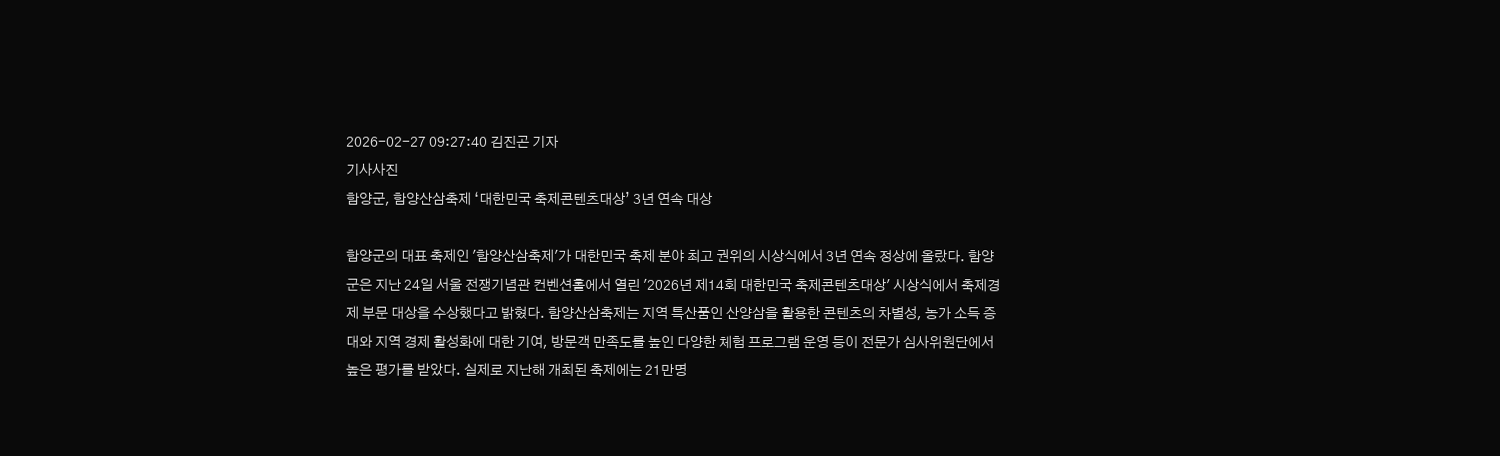2026-02-27 09:27:40 김진곤 기자
기사사진
함양군, 함양산삼축제 ‘대한민국 축제콘텐츠대상’ 3년 연속 대상

함양군의 대표 축제인 '함양산삼축제'가 대한민국 축제 분야 최고 권위의 시상식에서 3년 연속 정상에 올랐다. 함양군은 지난 24일 서울 전쟁기념관 컨벤션홀에서 열린 '2026년 제14회 대한민국 축제콘텐츠대상' 시상식에서 축제경제 부문 대상을 수상했다고 밝혔다. 함양산삼축제는 지역 특산품인 산양삼을 활용한 콘텐츠의 차별성, 농가 소득 증대와 지역 경제 활성화에 대한 기여, 방문객 만족도를 높인 다양한 체험 프로그램 운영 등이 전문가 심사위원단에서 높은 평가를 받았다. 실제로 지난해 개최된 축제에는 21만명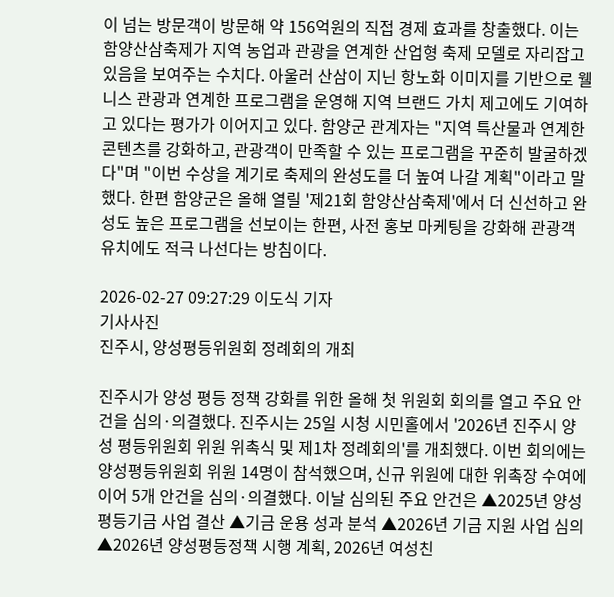이 넘는 방문객이 방문해 약 156억원의 직접 경제 효과를 창출했다. 이는 함양산삼축제가 지역 농업과 관광을 연계한 산업형 축제 모델로 자리잡고 있음을 보여주는 수치다. 아울러 산삼이 지닌 항노화 이미지를 기반으로 웰니스 관광과 연계한 프로그램을 운영해 지역 브랜드 가치 제고에도 기여하고 있다는 평가가 이어지고 있다. 함양군 관계자는 "지역 특산물과 연계한 콘텐츠를 강화하고, 관광객이 만족할 수 있는 프로그램을 꾸준히 발굴하겠다"며 "이번 수상을 계기로 축제의 완성도를 더 높여 나갈 계획"이라고 말했다. 한편 함양군은 올해 열릴 '제21회 함양산삼축제'에서 더 신선하고 완성도 높은 프로그램을 선보이는 한편, 사전 홍보 마케팅을 강화해 관광객 유치에도 적극 나선다는 방침이다.

2026-02-27 09:27:29 이도식 기자
기사사진
진주시, 양성평등위원회 정례회의 개최

진주시가 양성 평등 정책 강화를 위한 올해 첫 위원회 회의를 열고 주요 안건을 심의·의결했다. 진주시는 25일 시청 시민홀에서 '2026년 진주시 양성 평등위원회 위원 위촉식 및 제1차 정례회의'를 개최했다. 이번 회의에는 양성평등위원회 위원 14명이 참석했으며, 신규 위원에 대한 위촉장 수여에 이어 5개 안건을 심의·의결했다. 이날 심의된 주요 안건은 ▲2025년 양성평등기금 사업 결산 ▲기금 운용 성과 분석 ▲2026년 기금 지원 사업 심의 ▲2026년 양성평등정책 시행 계획, 2026년 여성친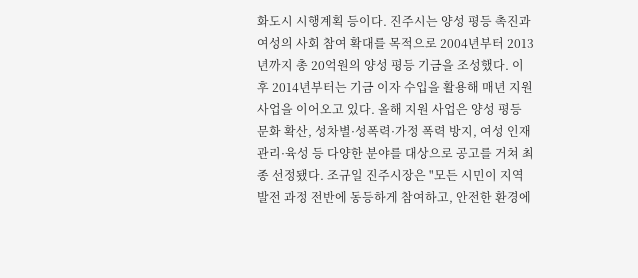화도시 시행계획 등이다. 진주시는 양성 평등 촉진과 여성의 사회 참여 확대를 목적으로 2004년부터 2013년까지 총 20억원의 양성 평등 기금을 조성했다. 이후 2014년부터는 기금 이자 수입을 활용해 매년 지원사업을 이어오고 있다. 올해 지원 사업은 양성 평등 문화 확산, 성차별·성폭력·가정 폭력 방지, 여성 인재 관리·육성 등 다양한 분야를 대상으로 공고를 거쳐 최종 선정됐다. 조규일 진주시장은 "모든 시민이 지역 발전 과정 전반에 동등하게 참여하고, 안전한 환경에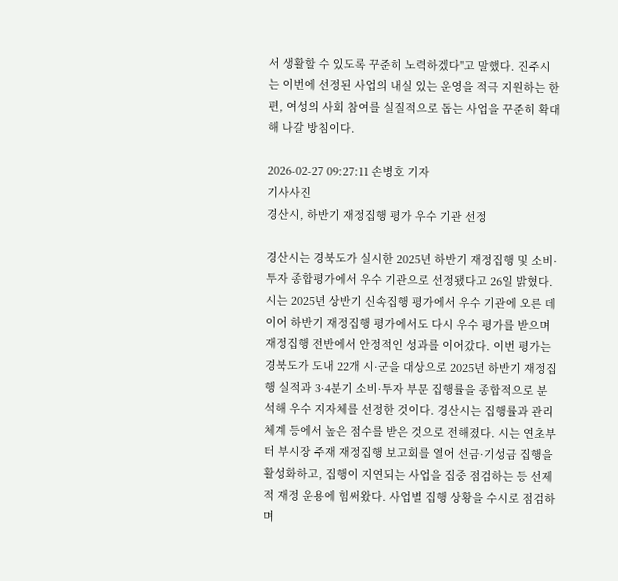서 생활할 수 있도록 꾸준히 노력하겠다"고 말했다. 진주시는 이번에 선정된 사업의 내실 있는 운영을 적극 지원하는 한편, 여성의 사회 참여를 실질적으로 돕는 사업을 꾸준히 확대해 나갈 방침이다.

2026-02-27 09:27:11 손병호 기자
기사사진
경산시, 하반기 재정집행 평가 우수 기관 선정

경산시는 경북도가 실시한 2025년 하반기 재정집행 및 소비·투자 종합평가에서 우수 기관으로 선정됐다고 26일 밝혔다. 시는 2025년 상반기 신속집행 평가에서 우수 기관에 오른 데 이어 하반기 재정집행 평가에서도 다시 우수 평가를 받으며 재정집행 전반에서 안정적인 성과를 이어갔다. 이번 평가는 경북도가 도내 22개 시·군을 대상으로 2025년 하반기 재정집행 실적과 3·4분기 소비·투자 부문 집행률을 종합적으로 분석해 우수 지자체를 선정한 것이다. 경산시는 집행률과 관리 체계 등에서 높은 점수를 받은 것으로 전해졌다. 시는 연초부터 부시장 주재 재정집행 보고회를 열어 선금·기성금 집행을 활성화하고, 집행이 지연되는 사업을 집중 점검하는 등 선제적 재정 운용에 힘써왔다. 사업별 집행 상황을 수시로 점검하며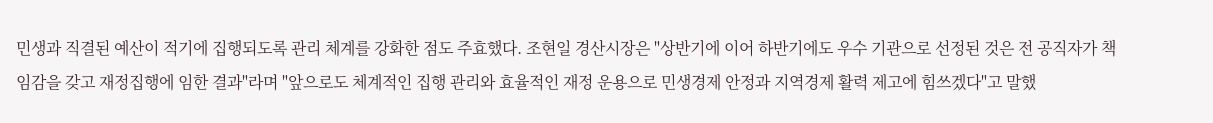민생과 직결된 예산이 적기에 집행되도록 관리 체계를 강화한 점도 주효했다. 조현일 경산시장은 "상반기에 이어 하반기에도 우수 기관으로 선정된 것은 전 공직자가 책임감을 갖고 재정집행에 임한 결과"라며 "앞으로도 체계적인 집행 관리와 효율적인 재정 운용으로 민생경제 안정과 지역경제 활력 제고에 힘쓰겠다"고 말했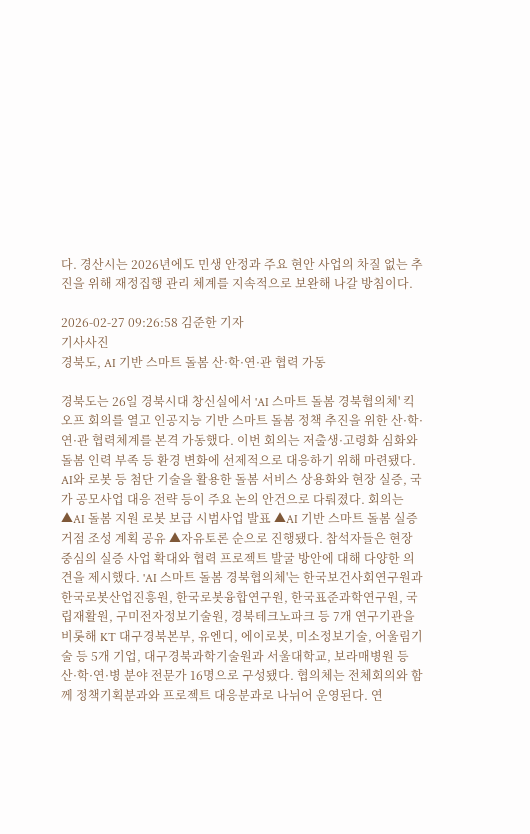다. 경산시는 2026년에도 민생 안정과 주요 현안 사업의 차질 없는 추진을 위해 재정집행 관리 체계를 지속적으로 보완해 나갈 방침이다.

2026-02-27 09:26:58 김준한 기자
기사사진
경북도, AI 기반 스마트 돌봄 산·학·연·관 협력 가동

경북도는 26일 경북시대 창신실에서 'AI 스마트 돌봄 경북협의체' 킥오프 회의를 열고 인공지능 기반 스마트 돌봄 정책 추진을 위한 산·학·연·관 협력체계를 본격 가동했다. 이번 회의는 저출생·고령화 심화와 돌봄 인력 부족 등 환경 변화에 선제적으로 대응하기 위해 마련됐다. AI와 로봇 등 첨단 기술을 활용한 돌봄 서비스 상용화와 현장 실증, 국가 공모사업 대응 전략 등이 주요 논의 안건으로 다뤄졌다. 회의는 ▲AI 돌봄 지원 로봇 보급 시범사업 발표 ▲AI 기반 스마트 돌봄 실증 거점 조성 계획 공유 ▲자유토론 순으로 진행됐다. 참석자들은 현장 중심의 실증 사업 확대와 협력 프로젝트 발굴 방안에 대해 다양한 의견을 제시했다. 'AI 스마트 돌봄 경북협의체'는 한국보건사회연구원과 한국로봇산업진흥원, 한국로봇융합연구원, 한국표준과학연구원, 국립재활원, 구미전자정보기술원, 경북테크노파크 등 7개 연구기관을 비롯해 KT 대구경북본부, 유엔디, 에이로봇, 미소정보기술, 어울림기술 등 5개 기업, 대구경북과학기술원과 서울대학교, 보라매병원 등 산·학·연·병 분야 전문가 16명으로 구성됐다. 협의체는 전체회의와 함께 정책기획분과와 프로젝트 대응분과로 나뉘어 운영된다. 연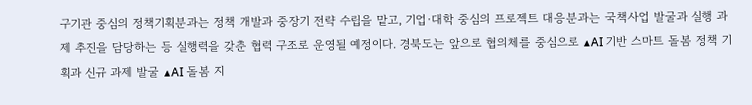구기관 중심의 정책기획분과는 정책 개발과 중장기 전략 수립을 맡고, 기업·대학 중심의 프로젝트 대응분과는 국책사업 발굴과 실행 과제 추진을 담당하는 등 실행력을 갖춘 협력 구조로 운영될 예정이다. 경북도는 앞으로 협의체를 중심으로 ▲AI 기반 스마트 돌봄 정책 기획과 신규 과제 발굴 ▲AI 돌봄 지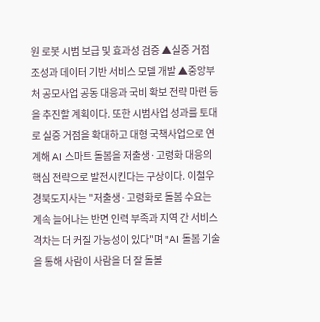원 로봇 시범 보급 및 효과성 검증 ▲실증 거점 조성과 데이터 기반 서비스 모델 개발 ▲중앙부처 공모사업 공동 대응과 국비 확보 전략 마련 등을 추진할 계획이다. 또한 시범사업 성과를 토대로 실증 거점을 확대하고 대형 국책사업으로 연계해 AI 스마트 돌봄을 저출생·고령화 대응의 핵심 전략으로 발전시킨다는 구상이다. 이철우 경북도지사는 "저출생·고령화로 돌봄 수요는 계속 늘어나는 반면 인력 부족과 지역 간 서비스 격차는 더 커질 가능성이 있다"며 "AI 돌봄 기술을 통해 사람이 사람을 더 잘 돌볼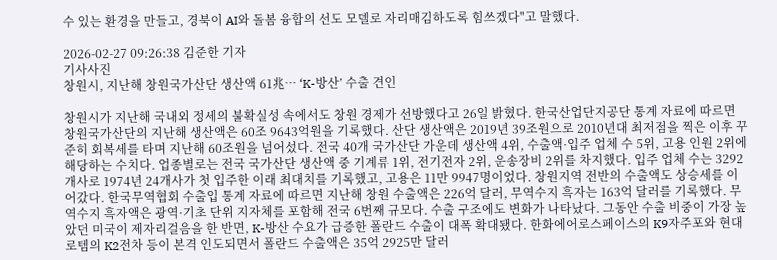수 있는 환경을 만들고, 경북이 AI와 돌봄 융합의 선도 모델로 자리매김하도록 힘쓰겠다"고 말했다.

2026-02-27 09:26:38 김준한 기자
기사사진
창원시, 지난해 창원국가산단 생산액 61兆… ‘K-방산’ 수출 견인

창원시가 지난해 국내외 정세의 불확실성 속에서도 창원 경제가 선방했다고 26일 밝혔다. 한국산업단지공단 통계 자료에 따르면 창원국가산단의 지난해 생산액은 60조 9643억원을 기록했다. 산단 생산액은 2019년 39조원으로 2010년대 최저점을 찍은 이후 꾸준히 회복세를 타며 지난해 60조원을 넘어섰다. 전국 40개 국가산단 가운데 생산액 4위, 수출액·입주 업체 수 5위, 고용 인원 2위에 해당하는 수치다. 업종별로는 전국 국가산단 생산액 중 기계류 1위, 전기전자 2위, 운송장비 2위를 차지했다. 입주 업체 수는 3292개사로 1974년 24개사가 첫 입주한 이래 최대치를 기록했고, 고용은 11만 9947명이었다. 창원지역 전반의 수출액도 상승세를 이어갔다. 한국무역협회 수출입 통계 자료에 따르면 지난해 창원 수출액은 226억 달러, 무역수지 흑자는 163억 달러를 기록했다. 무역수지 흑자액은 광역·기초 단위 지자체를 포함해 전국 6번째 규모다. 수출 구조에도 변화가 나타났다. 그동안 수출 비중이 가장 높았던 미국이 제자리걸음을 한 반면, K-방산 수요가 급증한 폴란드 수출이 대폭 확대됐다. 한화에어로스페이스의 K9자주포와 현대로템의 K2전차 등이 본격 인도되면서 폴란드 수출액은 35억 2925만 달러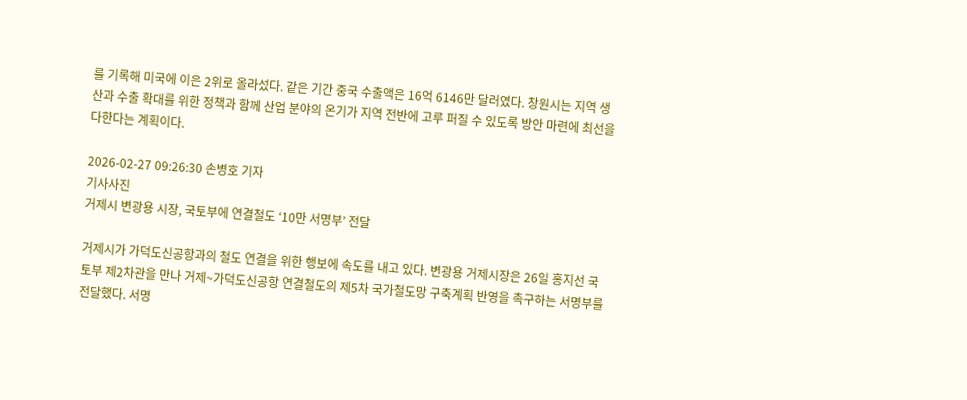를 기록해 미국에 이은 2위로 올라섰다. 같은 기간 중국 수출액은 16억 6146만 달러였다. 창원시는 지역 생산과 수출 확대를 위한 정책과 함께 산업 분야의 온기가 지역 전반에 고루 퍼질 수 있도록 방안 마련에 최선을 다한다는 계획이다.

2026-02-27 09:26:30 손병호 기자
기사사진
거제시 변광용 시장, 국토부에 연결철도 ‘10만 서명부’ 전달

거제시가 가덕도신공항과의 철도 연결을 위한 행보에 속도를 내고 있다. 변광용 거제시장은 26일 홍지선 국토부 제2차관을 만나 거제~가덕도신공항 연결철도의 제5차 국가철도망 구축계획 반영을 촉구하는 서명부를 전달했다. 서명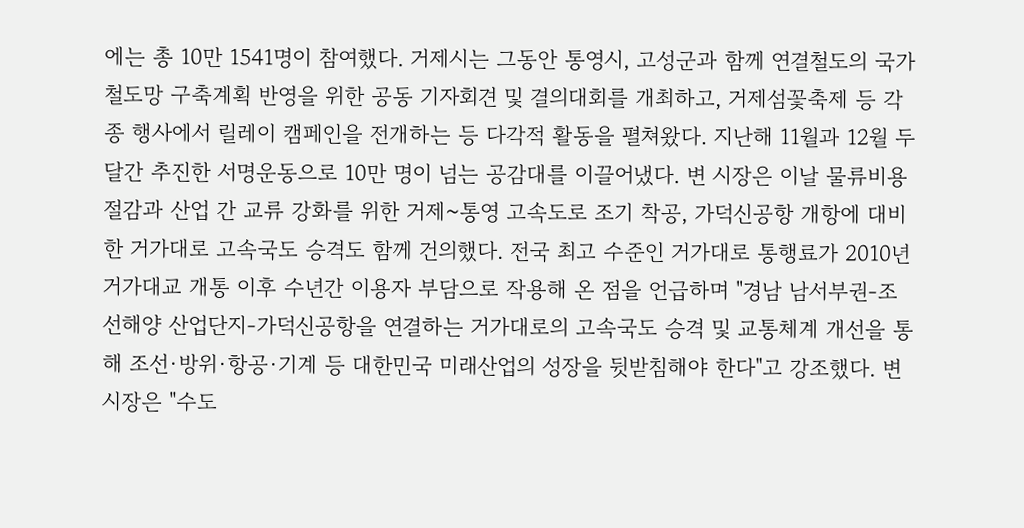에는 총 10만 1541명이 참여했다. 거제시는 그동안 통영시, 고성군과 함께 연결철도의 국가철도망 구축계획 반영을 위한 공동 기자회견 및 결의대회를 개최하고, 거제섬꽃축제 등 각종 행사에서 릴레이 캠페인을 전개하는 등 다각적 활동을 펼쳐왔다. 지난해 11월과 12월 두 달간 추진한 서명운동으로 10만 명이 넘는 공감대를 이끌어냈다. 변 시장은 이날 물류비용 절감과 산업 간 교류 강화를 위한 거제~통영 고속도로 조기 착공, 가덕신공항 개항에 대비한 거가대로 고속국도 승격도 함께 건의했다. 전국 최고 수준인 거가대로 통행료가 2010년 거가대교 개통 이후 수년간 이용자 부담으로 작용해 온 점을 언급하며 "경남 남서부권-조선해양 산업단지-가덕신공항을 연결하는 거가대로의 고속국도 승격 및 교통체계 개선을 통해 조선·방위·항공·기계 등 대한민국 미래산업의 성장을 뒷받침해야 한다"고 강조했다. 변 시장은 "수도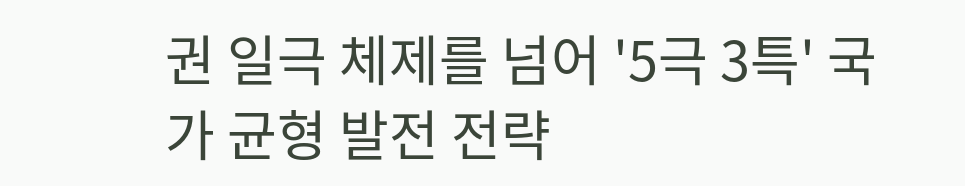권 일극 체제를 넘어 '5극 3특' 국가 균형 발전 전략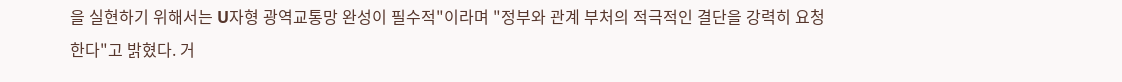을 실현하기 위해서는 U자형 광역교통망 완성이 필수적"이라며 "정부와 관계 부처의 적극적인 결단을 강력히 요청한다"고 밝혔다. 거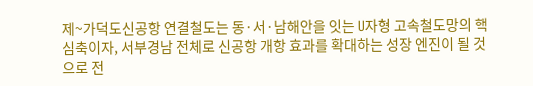제~가덕도신공항 연결철도는 동·서·남해안을 잇는 U자형 고속철도망의 핵심축이자, 서부경남 전체로 신공항 개항 효과를 확대하는 성장 엔진이 될 것으로 전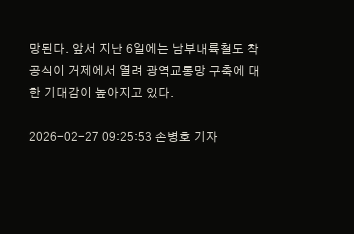망된다. 앞서 지난 6일에는 남부내륙철도 착공식이 거제에서 열려 광역교통망 구축에 대한 기대감이 높아지고 있다.

2026-02-27 09:25:53 손병호 기자